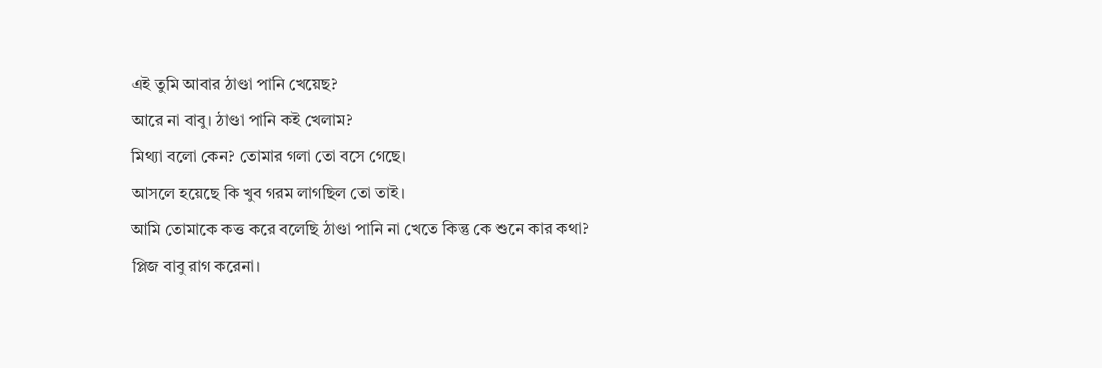এই তুমি আবার ঠাণ্ডা পানি খেয়েছ?
আরে না বাবু। ঠাণ্ডা পানি কই খেলাম?
মিথ্যা বলো কেন? তোমার গলা তো বসে গেছে।
আসলে হয়েছে কি খুব গরম লাগছিল তো তাই।
আমি তোমাকে কত্ত করে বলেছি ঠাণ্ডা পানি না খেতে কিন্তু কে শুনে কার কথা?
প্লিজ বাবু রাগ করেনা।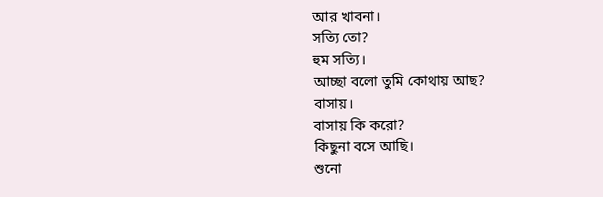আর খাবনা।
সত্যি তো?
হুম সত্যি।
আচ্ছা বলো তুমি কোথায় আছ?
বাসায়।
বাসায় কি করো?
কিছুনা বসে আছি।
শুনো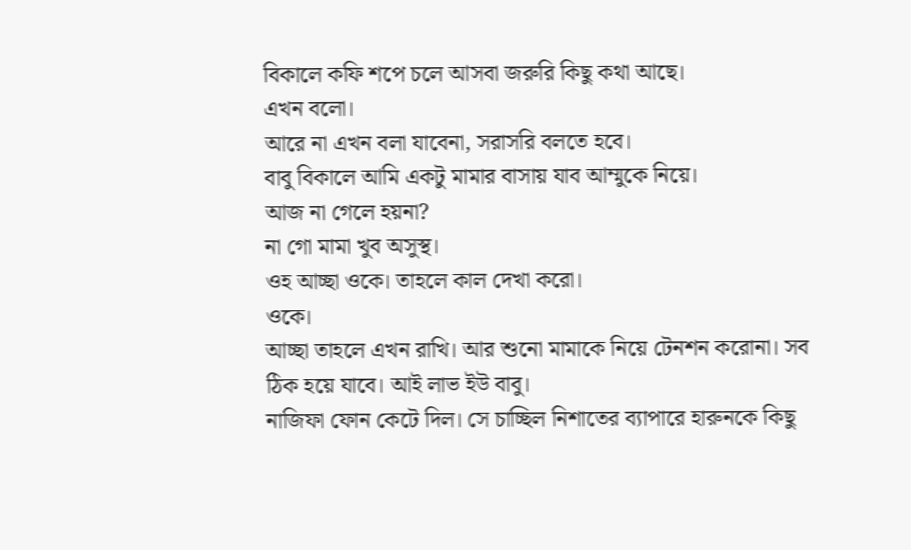বিকালে কফি শপে চলে আসবা জরুরি কিছু কথা আছে।
এখন বলো।
আরে না এখন বলা যাবেনা, সরাসরি বলতে হবে।
বাবু বিকালে আমি একটু মামার বাসায় যাব আম্মুকে নিয়ে।
আজ না গেলে হয়না?
না গো মামা খুব অসুস্থ।
ওহ আচ্ছা ওকে। তাহলে কাল দেখা করো।
ওকে।
আচ্ছা তাহলে এখন রাখি। আর শুনো মামাকে নিয়ে টেনশন করোনা। সব ঠিক হয়ে যাবে। আই লাভ ইউ বাবু।
নাজিফা ফোন কেটে দিল। সে চাচ্ছিল নিশাতের ব্যাপারে হারুনকে কিছু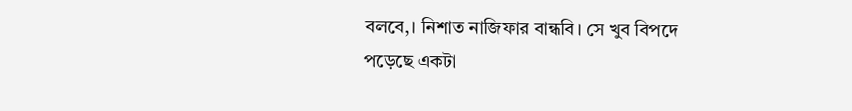বলবে,। নিশাত নাজিফার বান্ধবি। সে খুব বিপদে পড়েছে একটা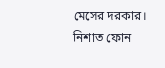মেসের দরকার।
নিশাত ফোন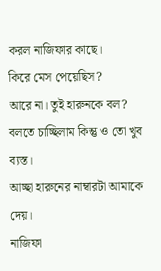করল নাজিফার কাছে।
কিরে মেস পেয়েছিস?
আরে না। তুই হারুনকে বল?
বলতে চাচ্ছিলাম কিন্তু ও তো খুব ব্যস্ত।
আচ্ছা হারুনের নাম্বারটা আমাকে দেয়।
নাজিফা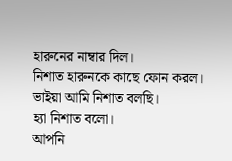হারুনের নাম্বার দিল।
নিশাত হারুনকে কাছে ফোন করল।
ভাইয়া আমি নিশাত বলছি।
হ্যা নিশাত বলো।
আপনি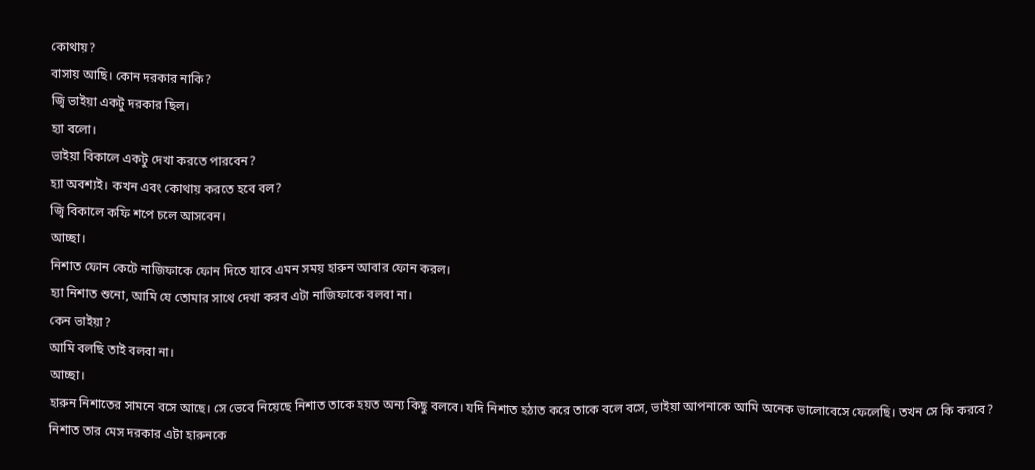কোথায়?
বাসায় আছি। কোন দরকার নাকি?
জ্বি ভাইয়া একটু দরকার ছিল।
হ্যা বলো।
ভাইয়া বিকালে একটু দেখা করতে পারবেন?
হ্যা অবশ্যই। কখন এবং কোথায় করতে হবে বল?
জ্বি বিকালে কফি শপে চলে আসবেন।
আচ্ছা।
নিশাত ফোন কেটে নাজিফাকে ফোন দিতে যাবে এমন সময় হারুন আবার ফোন করল।
হ্যা নিশাত শুনো, আমি যে তোমার সাথে দেখা করব এটা নাজিফাকে বলবা না।
কেন ভাইয়া?
আমি বলছি তাই বলবা না।
আচ্ছা।
হারুন নিশাতের সামনে বসে আছে। সে ভেবে নিয়েছে নিশাত তাকে হয়ত অন্য কিছু বলবে। যদি নিশাত হঠাত করে তাকে বলে বসে, ভাইয়া আপনাকে আমি অনেক ভালোবেসে ফেলেছি। তখন সে কি করবে?
নিশাত তার মেস দরকার এটা হারুনকে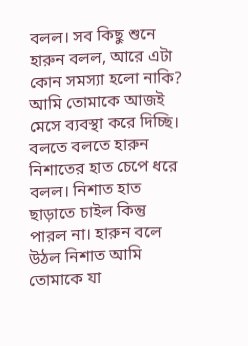বলল। সব কিছু শুনে হারুন বলল, আরে এটা কোন সমস্যা হলো নাকি? আমি তোমাকে আজই মেসে ব্যবস্থা করে দিচ্ছি। বলতে বলতে হারুন নিশাতের হাত চেপে ধরে বলল। নিশাত হাত ছাড়াতে চাইল কিন্তু পারল না। হারুন বলে উঠল নিশাত আমি তোমাকে যা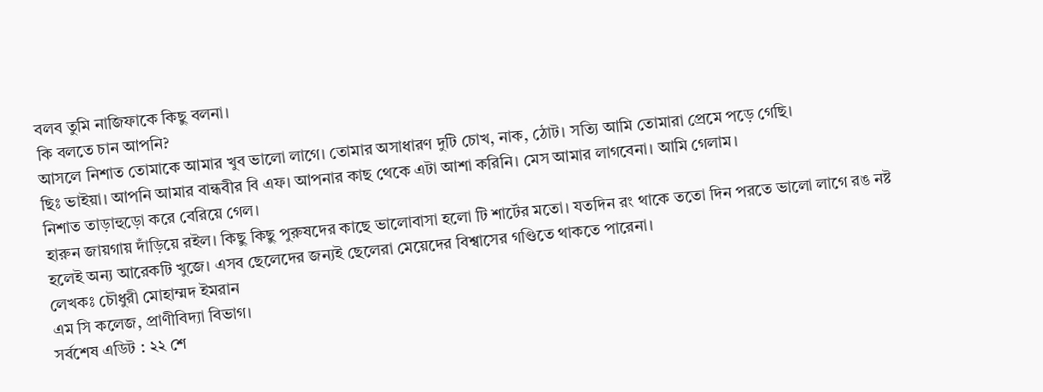বলব তুমি নাজিফাকে কিছু বলনা।
কি বলতে চান আপনি?
আসলে নিশাত তোমাকে আমার খুব ভালো লাগে। তোমার অসাধারণ দুটি চোখ, নাক, ঠোট। সত্যি আমি তোমারা প্রেমে পড়ে গেছি।
ছিঃ ভাইয়া। আপনি আমার বান্ধবীর বি এফ। আপনার কাছ থেকে এটা আশা করিনি। মেস আমার লাগবেনা। আমি গেলাম।
নিশাত তাড়াহুড়ো করে বেরিয়ে গেল।
হারুন জায়গায় দাঁড়িয়ে রইল। কিছু কিছু পুরুষদের কাছে ভালোবাসা হলো টি শার্টের মতো। যতদিন রং থাকে ততো দিন পরতে ভালো লাগে রঙ নষ্ট হলেই অন্য আরেকটি খুজে। এসব ছেলেদের জন্যই ছেলেরা মেয়েদের বিশ্বাসের গণ্ডিতে থাকতে পারেনা।
লেখকঃ চৌধুরী মোহাম্মদ ইমরান
এম সি কলেজ, প্রাণীবিদ্যা বিভাগ।
সর্বশেষ এডিট : ২২ শে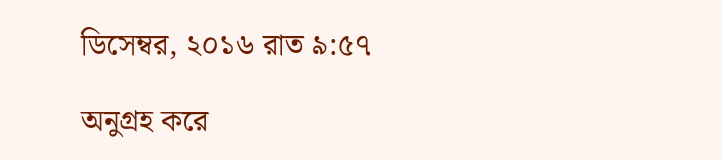ডিসেম্বর, ২০১৬ রাত ৯:৫৭

অনুগ্রহ করে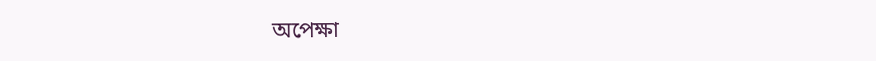অপেক্ষা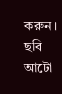করুন। ছবি আটো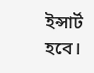ইন্সার্ট হবে।